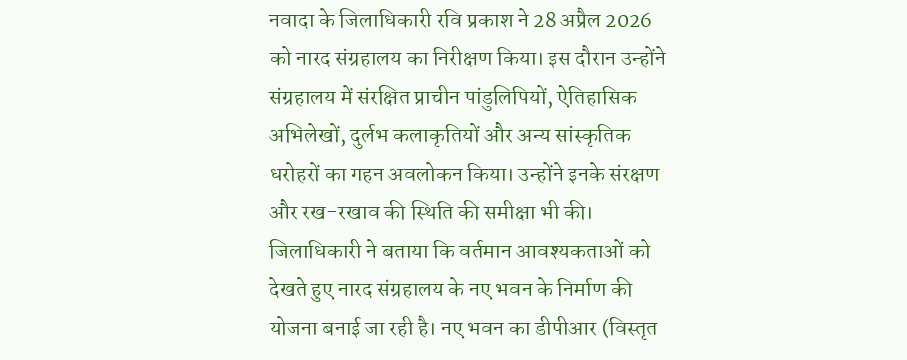नवादा के जिलाधिकारी रवि प्रकाश ने 28 अप्रैल 2026 को नारद संग्रहालय का निरीक्षण किया। इस दौरान उन्होंने संग्रहालय में संरक्षित प्राचीन पांडुलिपियों, ऐतिहासिक अभिलेखों, दुर्लभ कलाकृतियों और अन्य सांस्कृतिक धरोहरों का गहन अवलोकन किया। उन्होंने इनके संरक्षण और रख-रखाव की स्थिति की समीक्षा भी की। जिलाधिकारी ने बताया कि वर्तमान आवश्यकताओं को देखते हुए नारद संग्रहालय के नए भवन के निर्माण की योजना बनाई जा रही है। नए भवन का डीपीआर (विस्तृत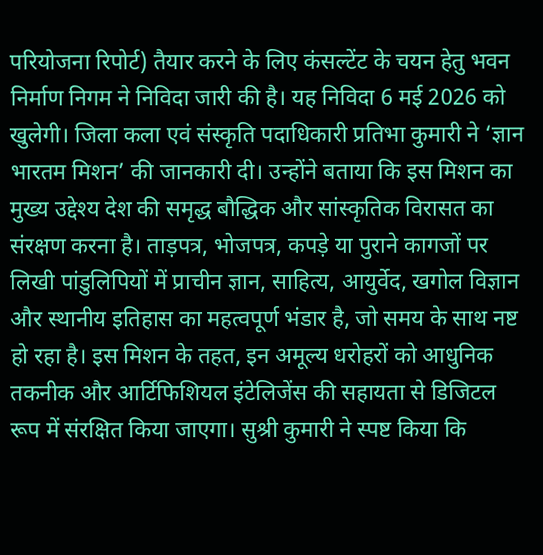परियोजना रिपोर्ट) तैयार करने के लिए कंसल्टेंट के चयन हेतु भवन निर्माण निगम ने निविदा जारी की है। यह निविदा 6 मई 2026 को खुलेगी। जिला कला एवं संस्कृति पदाधिकारी प्रतिभा कुमारी ने ‘ज्ञान भारतम मिशन’ की जानकारी दी। उन्होंने बताया कि इस मिशन का मुख्य उद्देश्य देश की समृद्ध बौद्धिक और सांस्कृतिक विरासत का संरक्षण करना है। ताड़पत्र, भोजपत्र, कपड़े या पुराने कागजों पर लिखी पांडुलिपियों में प्राचीन ज्ञान, साहित्य, आयुर्वेद, खगोल विज्ञान और स्थानीय इतिहास का महत्वपूर्ण भंडार है, जो समय के साथ नष्ट हो रहा है। इस मिशन के तहत, इन अमूल्य धरोहरों को आधुनिक तकनीक और आर्टिफिशियल इंटेलिजेंस की सहायता से डिजिटल रूप में संरक्षित किया जाएगा। सुश्री कुमारी ने स्पष्ट किया कि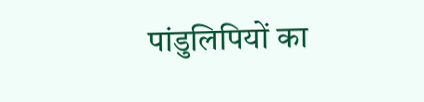पांडुलिपियों का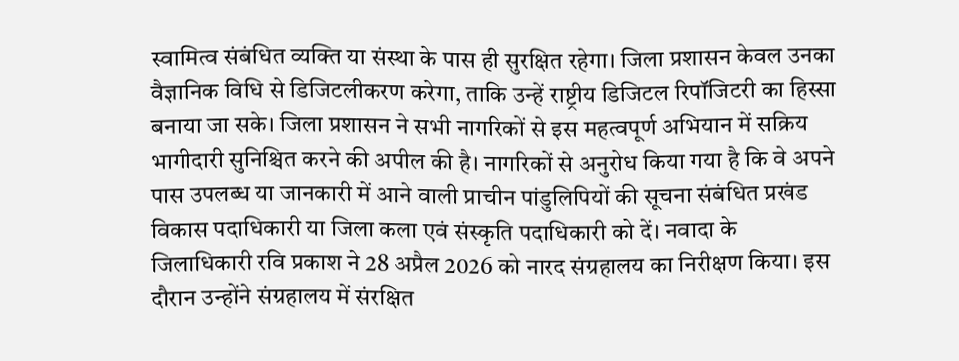स्वामित्व संबंधित व्यक्ति या संस्था के पास ही सुरक्षित रहेगा। जिला प्रशासन केवल उनका वैज्ञानिक विधि से डिजिटलीकरण करेगा, ताकि उन्हें राष्ट्रीय डिजिटल रिपॉजिटरी का हिस्सा बनाया जा सके। जिला प्रशासन ने सभी नागरिकों से इस महत्वपूर्ण अभियान में सक्रिय भागीदारी सुनिश्चित करने की अपील की है। नागरिकों से अनुरोध किया गया है कि वे अपने पास उपलब्ध या जानकारी में आने वाली प्राचीन पांडुलिपियों की सूचना संबंधित प्रखंड विकास पदाधिकारी या जिला कला एवं संस्कृति पदाधिकारी को दें। नवादा के जिलाधिकारी रवि प्रकाश ने 28 अप्रैल 2026 को नारद संग्रहालय का निरीक्षण किया। इस दौरान उन्होंने संग्रहालय में संरक्षित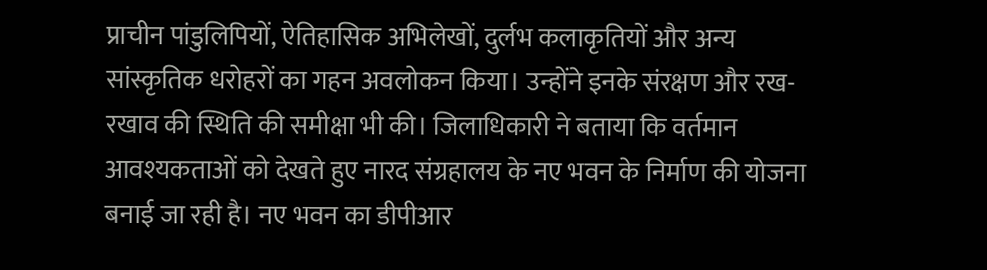प्राचीन पांडुलिपियों, ऐतिहासिक अभिलेखों, दुर्लभ कलाकृतियों और अन्य सांस्कृतिक धरोहरों का गहन अवलोकन किया। उन्होंने इनके संरक्षण और रख-रखाव की स्थिति की समीक्षा भी की। जिलाधिकारी ने बताया कि वर्तमान आवश्यकताओं को देखते हुए नारद संग्रहालय के नए भवन के निर्माण की योजना बनाई जा रही है। नए भवन का डीपीआर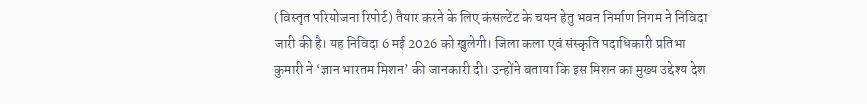(विस्तृत परियोजना रिपोर्ट) तैयार करने के लिए कंसल्टेंट के चयन हेतु भवन निर्माण निगम ने निविदा जारी की है। यह निविदा 6 मई 2026 को खुलेगी। जिला कला एवं संस्कृति पदाधिकारी प्रतिभा कुमारी ने ‘ज्ञान भारतम मिशन’ की जानकारी दी। उन्होंने बताया कि इस मिशन का मुख्य उद्देश्य देश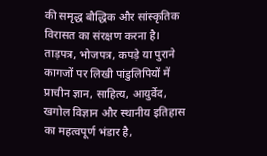की समृद्ध बौद्धिक और सांस्कृतिक विरासत का संरक्षण करना है। ताड़पत्र, भोजपत्र, कपड़े या पुराने कागजों पर लिखी पांडुलिपियों में प्राचीन ज्ञान, साहित्य, आयुर्वेद, खगोल विज्ञान और स्थानीय इतिहास का महत्वपूर्ण भंडार है,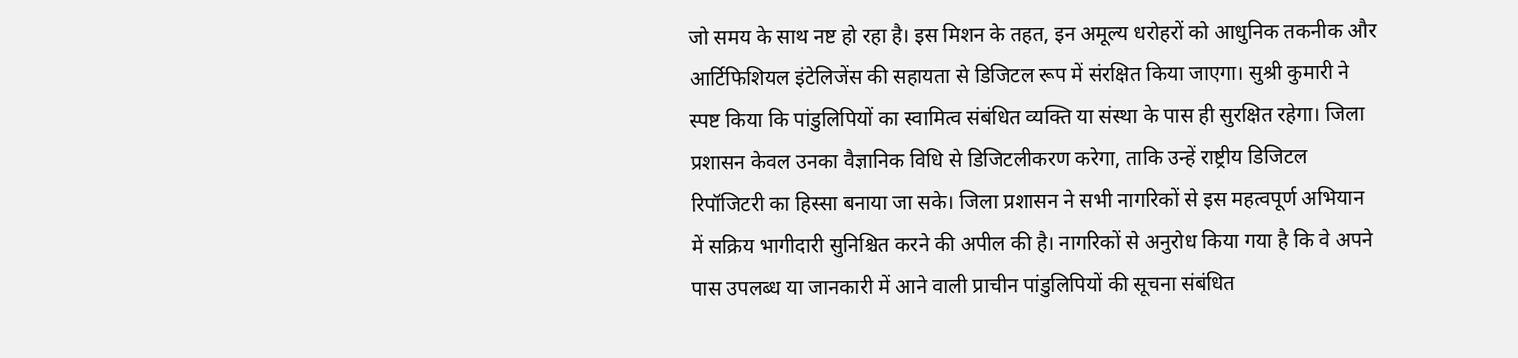जो समय के साथ नष्ट हो रहा है। इस मिशन के तहत, इन अमूल्य धरोहरों को आधुनिक तकनीक और आर्टिफिशियल इंटेलिजेंस की सहायता से डिजिटल रूप में संरक्षित किया जाएगा। सुश्री कुमारी ने स्पष्ट किया कि पांडुलिपियों का स्वामित्व संबंधित व्यक्ति या संस्था के पास ही सुरक्षित रहेगा। जिला प्रशासन केवल उनका वैज्ञानिक विधि से डिजिटलीकरण करेगा, ताकि उन्हें राष्ट्रीय डिजिटल रिपॉजिटरी का हिस्सा बनाया जा सके। जिला प्रशासन ने सभी नागरिकों से इस महत्वपूर्ण अभियान में सक्रिय भागीदारी सुनिश्चित करने की अपील की है। नागरिकों से अनुरोध किया गया है कि वे अपने पास उपलब्ध या जानकारी में आने वाली प्राचीन पांडुलिपियों की सूचना संबंधित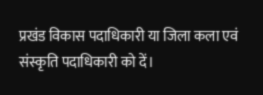प्रखंड विकास पदाधिकारी या जिला कला एवं संस्कृति पदाधिकारी को दें।